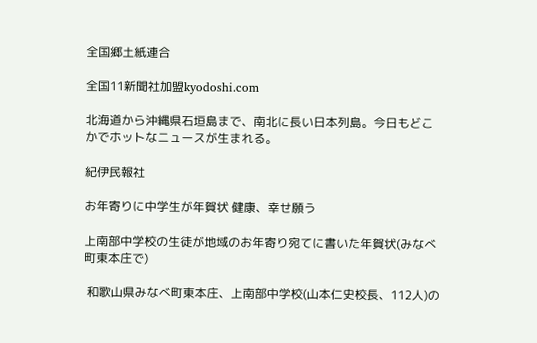全国郷土紙連合

全国11新聞社加盟kyodoshi.com

北海道から沖縄県石垣島まで、南北に長い日本列島。今日もどこかでホットなニュースが生まれる。

紀伊民報社

お年寄りに中学生が年賀状 健康、幸せ願う

上南部中学校の生徒が地域のお年寄り宛てに書いた年賀状(みなべ町東本庄で)

 和歌山県みなべ町東本庄、上南部中学校(山本仁史校長、112人)の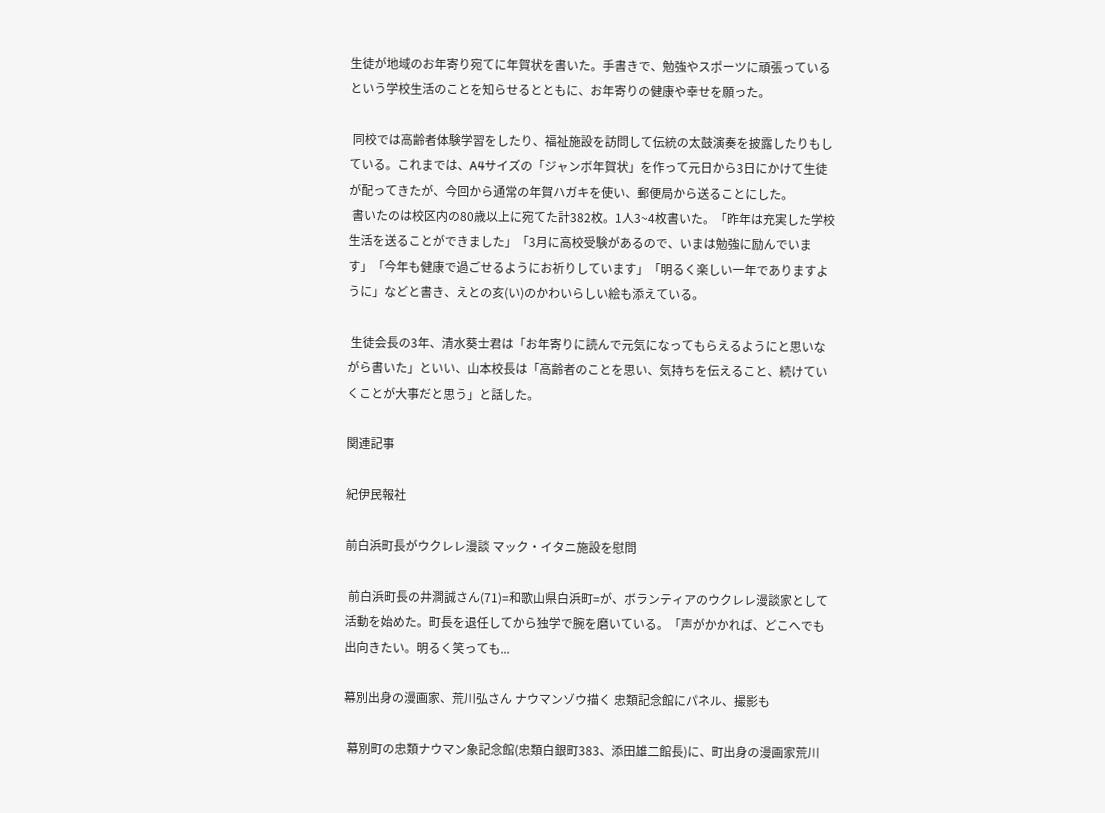生徒が地域のお年寄り宛てに年賀状を書いた。手書きで、勉強やスポーツに頑張っているという学校生活のことを知らせるとともに、お年寄りの健康や幸せを願った。

 同校では高齢者体験学習をしたり、福祉施設を訪問して伝統の太鼓演奏を披露したりもしている。これまでは、A4サイズの「ジャンボ年賀状」を作って元日から3日にかけて生徒が配ってきたが、今回から通常の年賀ハガキを使い、郵便局から送ることにした。
 書いたのは校区内の80歳以上に宛てた計382枚。1人3~4枚書いた。「昨年は充実した学校生活を送ることができました」「3月に高校受験があるので、いまは勉強に励んでいます」「今年も健康で過ごせるようにお祈りしています」「明るく楽しい一年でありますように」などと書き、えとの亥(い)のかわいらしい絵も添えている。

 生徒会長の3年、清水葵士君は「お年寄りに読んで元気になってもらえるようにと思いながら書いた」といい、山本校長は「高齢者のことを思い、気持ちを伝えること、続けていくことが大事だと思う」と話した。

関連記事

紀伊民報社

前白浜町長がウクレレ漫談 マック・イタニ施設を慰問

 前白浜町長の井澗誠さん(71)=和歌山県白浜町=が、ボランティアのウクレレ漫談家として活動を始めた。町長を退任してから独学で腕を磨いている。「声がかかれば、どこへでも出向きたい。明るく笑っても...

幕別出身の漫画家、荒川弘さん ナウマンゾウ描く 忠類記念館にパネル、撮影も

 幕別町の忠類ナウマン象記念館(忠類白銀町383、添田雄二館長)に、町出身の漫画家荒川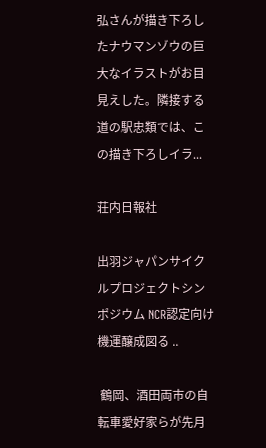弘さんが描き下ろしたナウマンゾウの巨大なイラストがお目見えした。隣接する道の駅忠類では、この描き下ろしイラ...

荘内日報社

出羽ジャパンサイクルプロジェクトシンポジウム NCR認定向け機運醸成図る ..

 鶴岡、酒田両市の自転車愛好家らが先月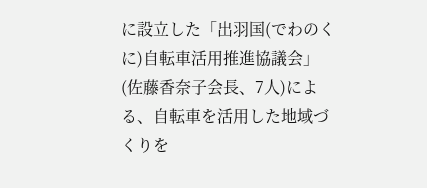に設立した「出羽国(でわのくに)自転車活用推進協議会」(佐藤香奈子会長、7人)による、自転車を活用した地域づくりを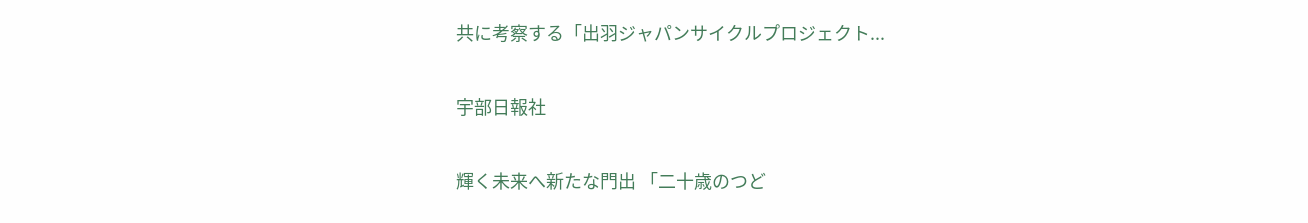共に考察する「出羽ジャパンサイクルプロジェクト...

宇部日報社

輝く未来へ新たな門出 「二十歳のつど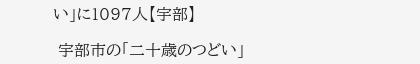い」に1097人【宇部】

 宇部市の「二十歳のつどい」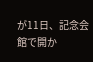が11日、記念会館で開か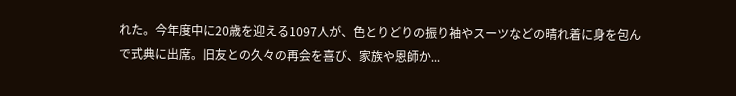れた。今年度中に20歳を迎える1097人が、色とりどりの振り袖やスーツなどの晴れ着に身を包んで式典に出席。旧友との久々の再会を喜び、家族や恩師か...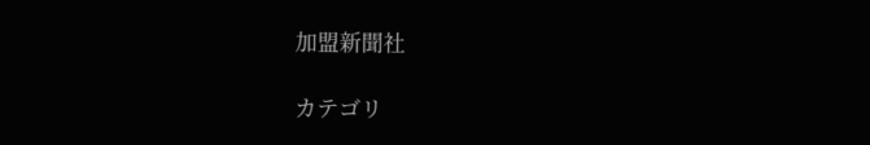加盟新聞社

カテゴリ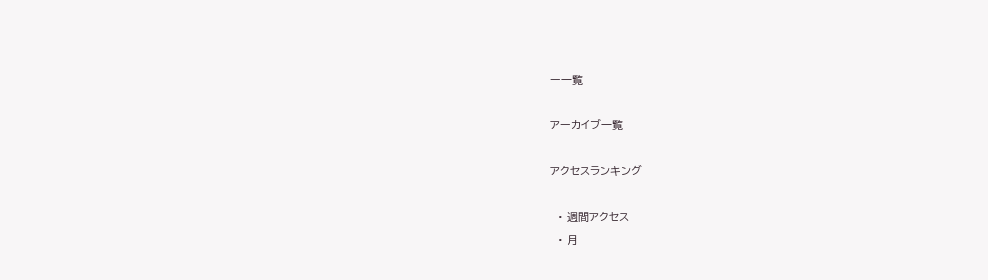ー一覧

アーカイブ一覧

アクセスランキング

  • 週間アクセス
  • 月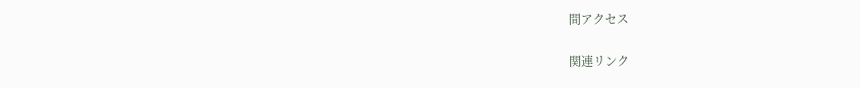間アクセス

関連リンク